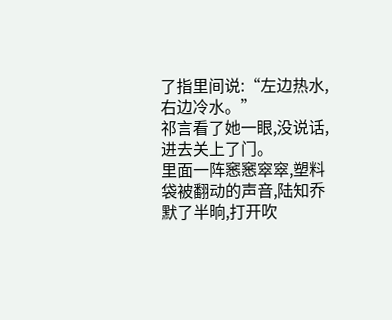了指里间说:“左边热水,右边冷水。”
祁言看了她一眼,没说话,进去关上了门。
里面一阵窸窸窣窣,塑料袋被翻动的声音,陆知乔默了半晌,打开吹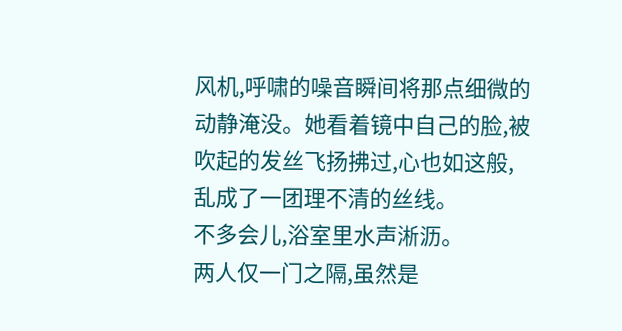风机,呼啸的噪音瞬间将那点细微的动静淹没。她看着镜中自己的脸,被吹起的发丝飞扬拂过,心也如这般,乱成了一团理不清的丝线。
不多会儿,浴室里水声淅沥。
两人仅一门之隔,虽然是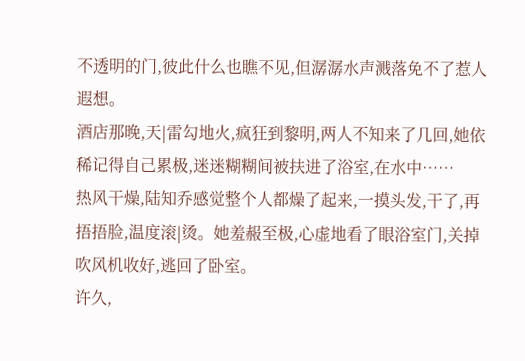不透明的门,彼此什么也瞧不见,但潺潺水声溅落免不了惹人遐想。
酒店那晚,天|雷勾地火,疯狂到黎明,两人不知来了几回,她依稀记得自己累极,迷迷糊糊间被扶进了浴室,在水中……
热风干燥,陆知乔感觉整个人都燥了起来,一摸头发,干了,再捂捂脸,温度滚|烫。她羞赧至极,心虚地看了眼浴室门,关掉吹风机收好,逃回了卧室。
许久,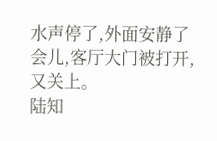水声停了,外面安静了会儿,客厅大门被打开,又关上。
陆知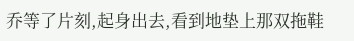乔等了片刻,起身出去,看到地垫上那双拖鞋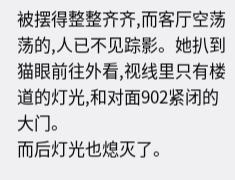被摆得整整齐齐,而客厅空荡荡的,人已不见踪影。她扒到猫眼前往外看,视线里只有楼道的灯光,和对面902紧闭的大门。
而后灯光也熄灭了。